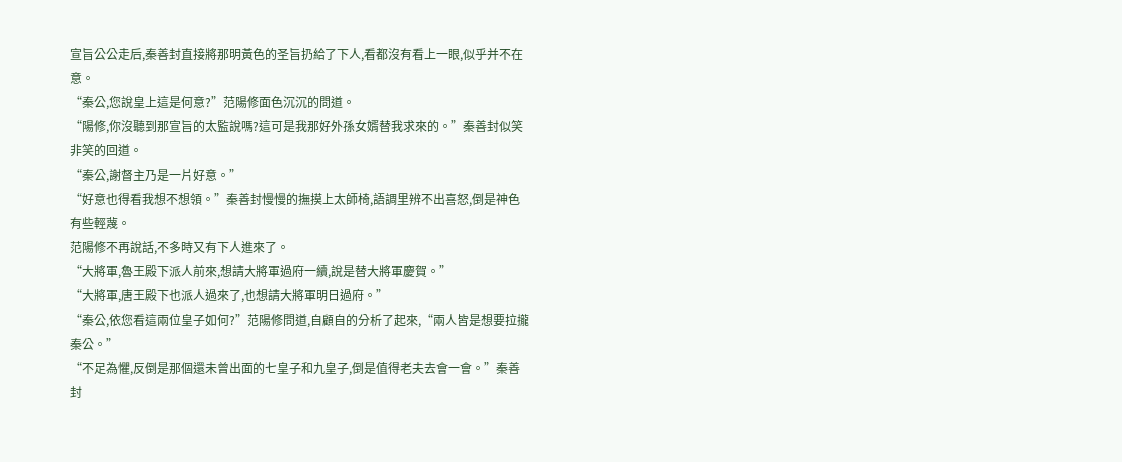宣旨公公走后,秦善封直接將那明黃色的圣旨扔給了下人,看都沒有看上一眼,似乎并不在意。
“秦公,您說皇上這是何意?”范陽修面色沉沉的問道。
“陽修,你沒聽到那宣旨的太監說嗎?這可是我那好外孫女婿替我求來的。”秦善封似笑非笑的回道。
“秦公,謝督主乃是一片好意。”
“好意也得看我想不想領。”秦善封慢慢的撫摸上太師椅,語調里辨不出喜怒,倒是神色有些輕蔑。
范陽修不再說話,不多時又有下人進來了。
“大將軍,魯王殿下派人前來,想請大將軍過府一續,說是替大將軍慶賀。”
“大將軍,唐王殿下也派人過來了,也想請大將軍明日過府。”
“秦公,依您看這兩位皇子如何?”范陽修問道,自顧自的分析了起來,“兩人皆是想要拉攏秦公。”
“不足為懼,反倒是那個還未曾出面的七皇子和九皇子,倒是值得老夫去會一會。”秦善封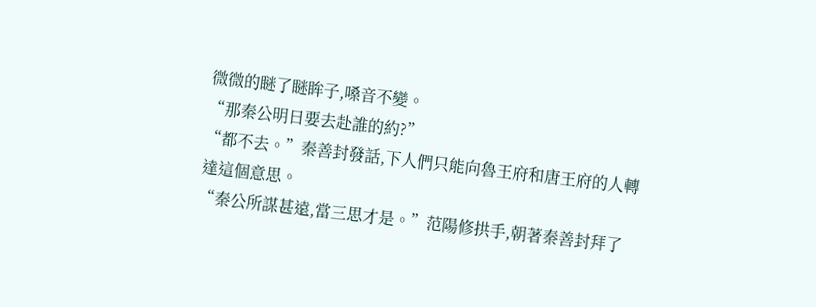微微的瞇了瞇眸子,嗓音不變。
“那秦公明日要去赴誰的約?”
“都不去。”秦善封發話,下人們只能向魯王府和唐王府的人轉達這個意思。
“秦公所謀甚遠,當三思才是。”范陽修拱手,朝著秦善封拜了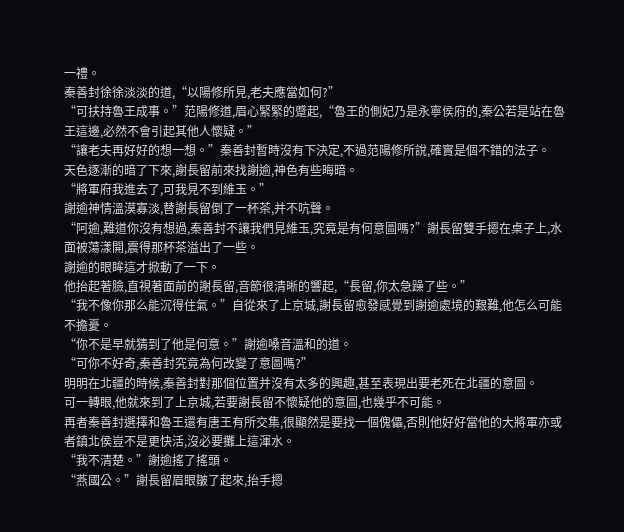一禮。
秦善封徐徐淡淡的道,“以陽修所見,老夫應當如何?”
“可扶持魯王成事。”范陽修道,眉心緊緊的蹙起,“魯王的側妃乃是永寧侯府的,秦公若是站在魯王這邊,必然不會引起其他人懷疑。”
“讓老夫再好好的想一想。”秦善封暫時沒有下決定,不過范陽修所說,確實是個不錯的法子。
天色逐漸的暗了下來,謝長留前來找謝逾,神色有些晦暗。
“將軍府我進去了,可我見不到維玉。”
謝逾神情溫漠寡淡,替謝長留倒了一杯茶,并不吭聲。
“阿逾,難道你沒有想過,秦善封不讓我們見維玉,究竟是有何意圖嗎?”謝長留雙手摁在桌子上,水面被蕩漾開,震得那杯茶溢出了一些。
謝逾的眼眸這才掀動了一下。
他抬起著臉,直視著面前的謝長留,音節很清晰的響起,“長留,你太急躁了些。”
“我不像你那么能沉得住氣。”自從來了上京城,謝長留愈發感覺到謝逾處境的艱難,他怎么可能不擔憂。
“你不是早就猜到了他是何意。”謝逾嗓音溫和的道。
“可你不好奇,秦善封究竟為何改變了意圖嗎?”
明明在北疆的時候,秦善封對那個位置并沒有太多的興趣,甚至表現出要老死在北疆的意圖。
可一轉眼,他就來到了上京城,若要謝長留不懷疑他的意圖,也幾乎不可能。
再者秦善封選擇和魯王還有唐王有所交集,很顯然是要找一個傀儡,否則他好好當他的大將軍亦或者鎮北侯豈不是更快活,沒必要攤上這渾水。
“我不清楚。”謝逾搖了搖頭。
“燕國公。”謝長留眉眼皺了起來,抬手摁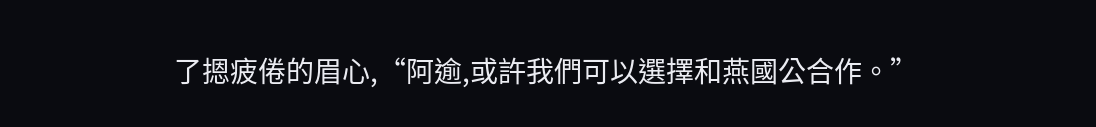了摁疲倦的眉心,“阿逾,或許我們可以選擇和燕國公合作。”